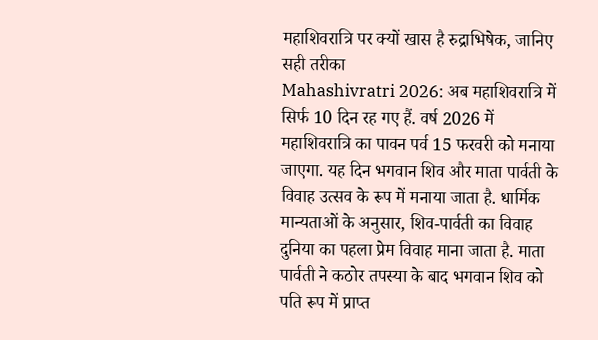महाशिवरात्रि पर क्यों खास है रुद्राभिषेक, जानिए सही तरीका
Mahashivratri 2026: अब महाशिवरात्रि में सिर्फ 10 दिन रह गए हैं. वर्ष 2026 में महाशिवरात्रि का पावन पर्व 15 फरवरी को मनाया जाएगा. यह दिन भगवान शिव और माता पार्वती के विवाह उत्सव के रूप में मनाया जाता है. धार्मिक मान्यताओं के अनुसार, शिव-पार्वती का विवाह दुनिया का पहला प्रेम विवाह माना जाता है. माता पार्वती ने कठोर तपस्या के बाद भगवान शिव को पति रूप में प्राप्त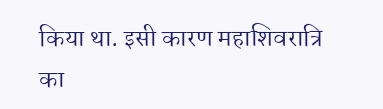किया था. इसी कारण महाशिवरात्रि का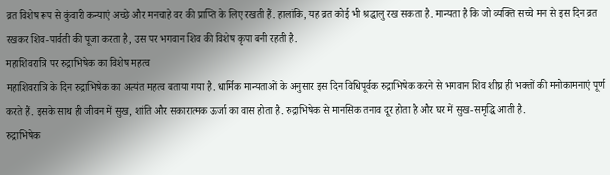व्रत विशेष रूप से कुंवारी कन्याएं अच्छे और मनचाहे वर की प्राप्ति के लिए रखती हैं. हालांकि, यह व्रत कोई भी श्रद्धालु रख सकता है. मान्यता है कि जो व्यक्ति सच्चे मन से इस दिन व्रत रखकर शिव-पार्वती की पूजा करता है, उस पर भगवान शिव की विशेष कृपा बनी रहती है.
महाशिवरात्रि पर रुद्राभिषेक का विशेष महत्व
महाशिवरात्रि के दिन रुद्राभिषेक का अत्यंत महत्व बताया गया है. धार्मिक मान्यताओं के अनुसार इस दिन विधिपूर्वक रुद्राभिषेक करने से भगवान शिव शीघ्र ही भक्तों की मनोकामनाएं पूर्ण करते हैं. इसके साथ ही जीवन में सुख, शांति और सकारात्मक ऊर्जा का वास होता है. रुद्राभिषेक से मानसिक तनाव दूर होता है और घर में सुख-समृद्धि आती है.
रुद्राभिषेक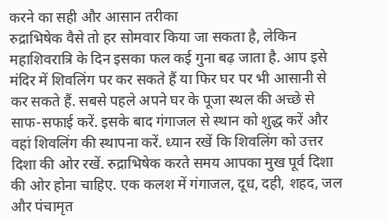करने का सही और आसान तरीका
रुद्राभिषेक वैसे तो हर सोमवार किया जा सकता है, लेकिन महाशिवरात्रि के दिन इसका फल कई गुना बढ़ जाता है. आप इसे मंदिर में शिवलिंग पर कर सकते हैं या फिर घर पर भी आसानी से कर सकते हैं. सबसे पहले अपने घर के पूजा स्थल की अच्छे से साफ-सफाई करें. इसके बाद गंगाजल से स्थान को शुद्ध करें और वहां शिवलिंग की स्थापना करें. ध्यान रखें कि शिवलिंग को उत्तर दिशा की ओर रखें. रुद्राभिषेक करते समय आपका मुख पूर्व दिशा की ओर होना चाहिए. एक कलश में गंगाजल, दूध, दही, शहद, जल और पंचामृत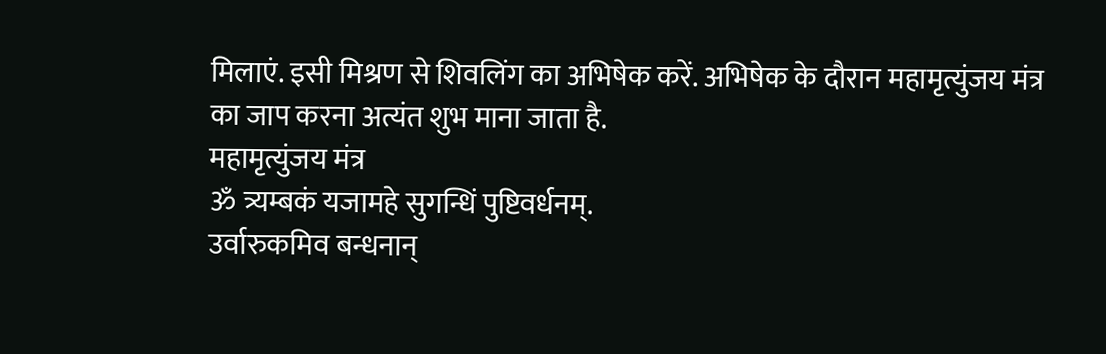मिलाएं. इसी मिश्रण से शिवलिंग का अभिषेक करें. अभिषेक के दौरान महामृत्युंजय मंत्र का जाप करना अत्यंत शुभ माना जाता है.
महामृत्युंजय मंत्र
ॐ त्र्यम्बकं यजामहे सुगन्धिं पुष्टिवर्धनम्.
उर्वारुकमिव बन्धनान्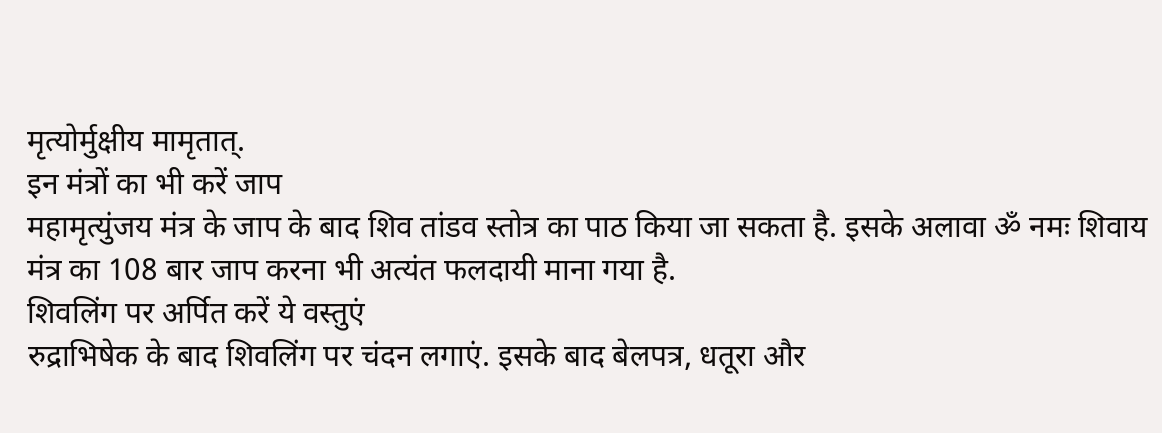मृत्योर्मुक्षीय मामृतात्.
इन मंत्रों का भी करें जाप
महामृत्युंजय मंत्र के जाप के बाद शिव तांडव स्तोत्र का पाठ किया जा सकता है. इसके अलावा ॐ नमः शिवाय मंत्र का 108 बार जाप करना भी अत्यंत फलदायी माना गया है.
शिवलिंग पर अर्पित करें ये वस्तुएं
रुद्राभिषेक के बाद शिवलिंग पर चंदन लगाएं. इसके बाद बेलपत्र, धतूरा और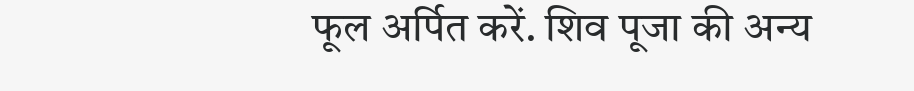फूल अर्पित करें. शिव पूजा की अन्य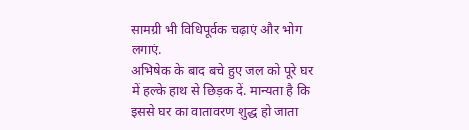सामग्री भी विधिपूर्वक चढ़ाएं और भोग लगाएं.
अभिषेक के बाद बचे हुए जल को पूरे घर में हल्के हाथ से छिड़क दें. मान्यता है कि इससे घर का वातावरण शुद्ध हो जाता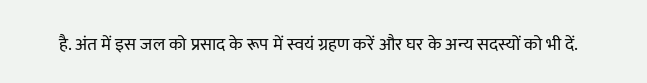है. अंत में इस जल को प्रसाद के रूप में स्वयं ग्रहण करें और घर के अन्य सदस्यों को भी दें.